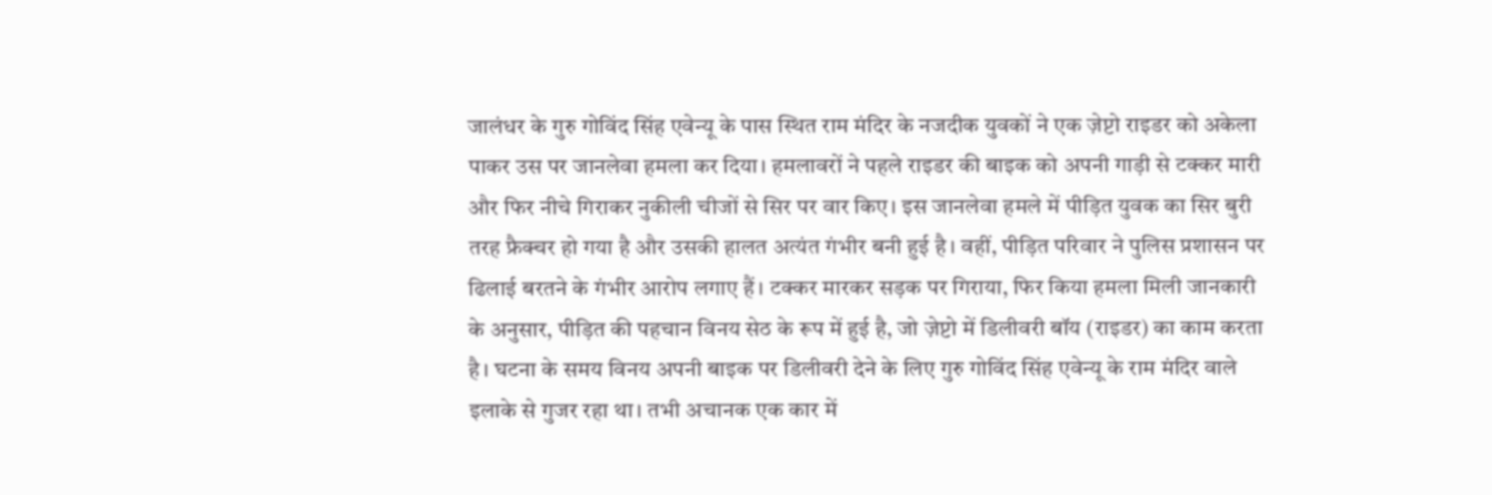जालंधर के गुरु गोविंद सिंह एवेन्यू के पास स्थित राम मंदिर के नजदीक युवकों ने एक ज़ेप्टो राइडर को अकेला पाकर उस पर जानलेवा हमला कर दिया। हमलावरों ने पहले राइडर की बाइक को अपनी गाड़ी से टक्कर मारी और फिर नीचे गिराकर नुकीली चीजों से सिर पर वार किए। इस जानलेवा हमले में पीड़ित युवक का सिर बुरी तरह फ्रैक्चर हो गया है और उसकी हालत अत्यंत गंभीर बनी हुई है। वहीं, पीड़ित परिवार ने पुलिस प्रशासन पर ढिलाई बरतने के गंभीर आरोप लगाए हैं। टक्कर मारकर सड़क पर गिराया, फिर किया हमला मिली जानकारी के अनुसार, पीड़ित की पहचान विनय सेठ के रूप में हुई है, जो ज़ेप्टो में डिलीवरी बॉय (राइडर) का काम करता है। घटना के समय विनय अपनी बाइक पर डिलीवरी देने के लिए गुरु गोविंद सिंह एवेन्यू के राम मंदिर वाले इलाके से गुजर रहा था। तभी अचानक एक कार में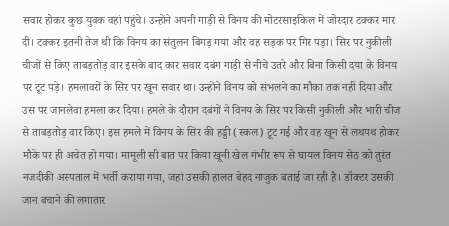सवार होकर कुछ युवक वहां पहुंचे। उन्होंने अपनी गाड़ी से विनय की मोटरसाइकिल में जोरदार टक्कर मार दी। टक्कर इतनी तेज थी कि विनय का संतुलन बिगड़ गया और वह सड़क पर गिर पड़ा। सिर पर नुकीली चीजों से किए ताबड़तोड़ वार इसके बाद कार सवार दबंग गाड़ी से नीचे उतरे और बिना किसी दया के विनय पर टूट पड़े। हमलावरों के सिर पर खून सवार था। उन्होंने विनय को संभलने का मौका तक नहीं दिया और उस पर जानलेवा हमला कर दिया। हमले के दौरान दबंगों ने विनय के सिर पर किसी नुकीली और भारी चीज से ताबड़तोड़ वार किए। इस हमले में विनय के सिर की हड्डी (स्कल) टूट गई और वह खून से लथपथ होकर मौके पर ही अचेत हो गया। मामूली सी बात पर किया खूनी खेल गंभीर रूप से घायल विनय सेठ को तुरंत नजदीकी अस्पताल में भर्ती कराया गया, जहां उसकी हालत बेहद नाजुक बताई जा रही है। डॉक्टर उसकी जान बचाने की लगातार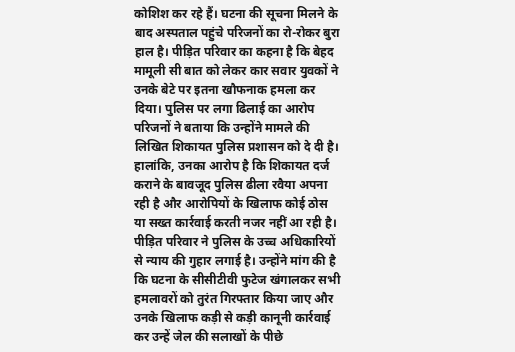कोशिश कर रहे हैं। घटना की सूचना मिलने के बाद अस्पताल पहुंचे परिजनों का रो-रोकर बुरा हाल है। पीड़ित परिवार का कहना है कि बेहद मामूली सी बात को लेकर कार सवार युवकों ने उनके बेटे पर इतना खौफनाक हमला कर दिया। पुलिस पर लगा ढिलाई का आरोप परिजनों ने बताया कि उन्होंने मामले की लिखित शिकायत पुलिस प्रशासन को दे दी है। हालांकि, उनका आरोप है कि शिकायत दर्ज कराने के बावजूद पुलिस ढीला रवैया अपना रही है और आरोपियों के खिलाफ कोई ठोस या सख्त कार्रवाई करती नजर नहीं आ रही है। पीड़ित परिवार ने पुलिस के उच्च अधिकारियों से न्याय की गुहार लगाई है। उन्होंने मांग की है कि घटना के सीसीटीवी फुटेज खंगालकर सभी हमलावरों को तुरंत गिरफ्तार किया जाए और उनके खिलाफ कड़ी से कड़ी कानूनी कार्रवाई कर उन्हें जेल की सलाखों के पीछे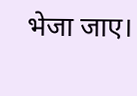भेजा जाए।